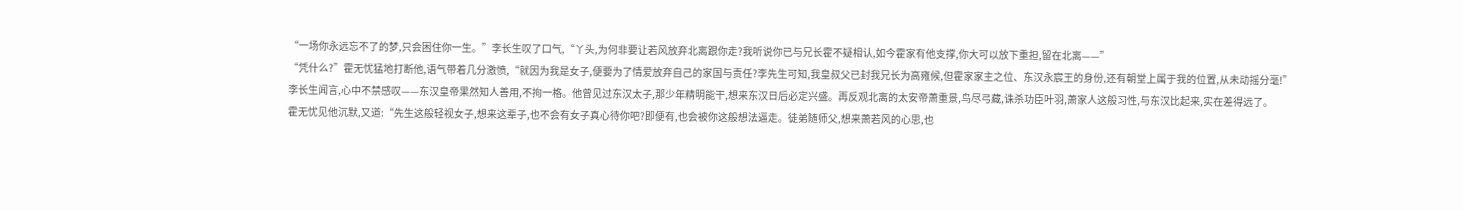“一场你永远忘不了的梦,只会困住你一生。”李长生叹了口气,“丫头,为何非要让若风放弃北离跟你走?我听说你已与兄长霍不疑相认,如今霍家有他支撑,你大可以放下重担,留在北离——”
“凭什么?”霍无忧猛地打断他,语气带着几分激愤,“就因为我是女子,便要为了情爱放弃自己的家国与责任?李先生可知,我皇叔父已封我兄长为高雍候,但霍家家主之位、东汉永宸王的身份,还有朝堂上属于我的位置,从未动摇分毫!”
李长生闻言,心中不禁感叹——东汉皇帝果然知人善用,不拘一格。他曾见过东汉太子,那少年精明能干,想来东汉日后必定兴盛。再反观北离的太安帝萧重景,鸟尽弓藏,诛杀功臣叶羽,萧家人这般习性,与东汉比起来,实在差得远了。
霍无忧见他沉默,又道:“先生这般轻视女子,想来这辈子,也不会有女子真心待你吧?即便有,也会被你这般想法逼走。徒弟随师父,想来萧若风的心思,也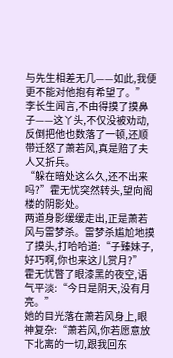与先生相差无几——如此,我便更不能对他抱有希望了。”
李长生闻言,不由得摸了摸鼻子——这丫头,不仅没被劝动,反倒把他也数落了一顿,还顺带迁怒了萧若风,真是赔了夫人又折兵。
“躲在暗处这么久,还不出来吗?”霍无忧突然转头,望向阁楼的阴影处。
两道身影缓缓走出,正是萧若风与雷梦杀。雷梦杀尴尬地摸了摸头,打哈哈道:“子臻妹子,好巧啊,你也来这儿赏月?”
霍无忧瞥了眼漆黑的夜空,语气平淡:“今日是阴天,没有月亮。”
她的目光落在萧若风身上,眼神复杂:“萧若风,你若愿意放下北离的一切,跟我回东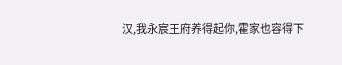汉,我永宸王府养得起你,霍家也容得下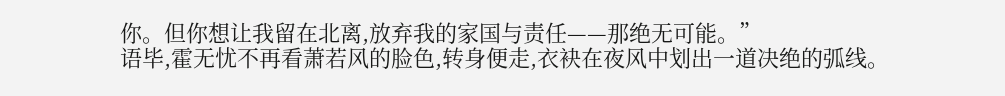你。但你想让我留在北离,放弃我的家国与责任——那绝无可能。”
语毕,霍无忧不再看萧若风的脸色,转身便走,衣袂在夜风中划出一道决绝的弧线。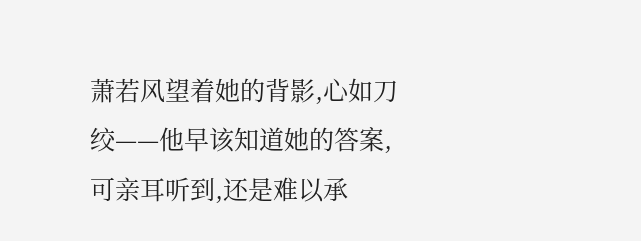萧若风望着她的背影,心如刀绞——他早该知道她的答案,可亲耳听到,还是难以承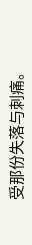受那份失落与刺痛。